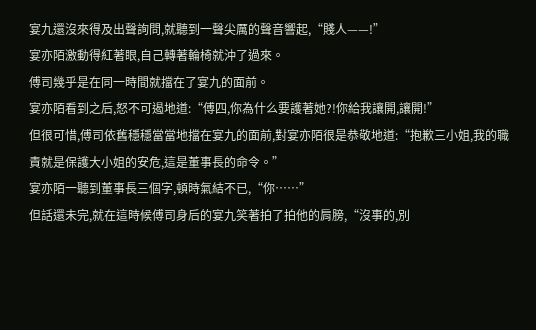宴九還沒來得及出聲詢問,就聽到一聲尖厲的聲音響起,“賤人——!”
宴亦陌激動得紅著眼,自己轉著輪椅就沖了過來。
傅司幾乎是在同一時間就擋在了宴九的面前。
宴亦陌看到之后,怒不可遏地道:“傅四,你為什么要護著她?!你給我讓開,讓開!”
但很可惜,傅司依舊穩穩當當地擋在宴九的面前,對宴亦陌很是恭敬地道:“抱歉三小姐,我的職責就是保護大小姐的安危,這是董事長的命令。”
宴亦陌一聽到董事長三個字,頓時氣結不已,“你……”
但話還未完,就在這時候傅司身后的宴九笑著拍了拍他的肩膀,“沒事的,別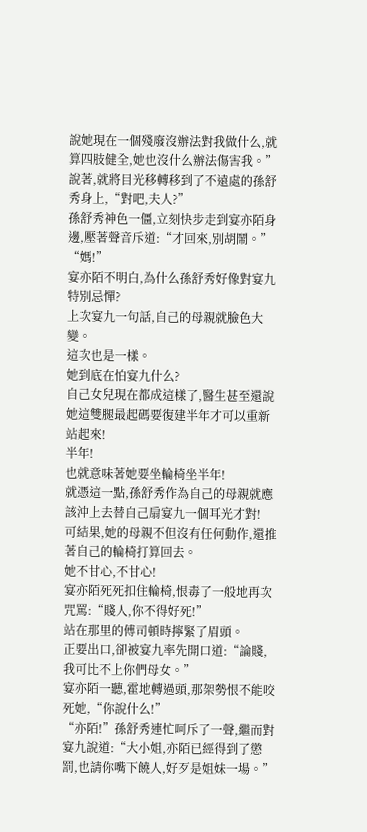說她現在一個殘廢沒辦法對我做什么,就算四肢健全,她也沒什么辦法傷害我。”
說著,就將目光移轉移到了不遠處的孫舒秀身上,“對吧,夫人?”
孫舒秀神色一僵,立刻快步走到宴亦陌身邊,壓著聲音斥道:“才回來,別胡鬧。”
“媽!”
宴亦陌不明白,為什么孫舒秀好像對宴九特別忌憚?
上次宴九一句話,自己的母親就臉色大變。
這次也是一樣。
她到底在怕宴九什么?
自己女兒現在都成這樣了,醫生甚至還說她這雙腿最起碼要復建半年才可以重新站起來!
半年!
也就意味著她要坐輪椅坐半年!
就憑這一點,孫舒秀作為自己的母親就應該沖上去替自己扇宴九一個耳光才對!
可結果,她的母親不但沒有任何動作,還推著自己的輪椅打算回去。
她不甘心,不甘心!
宴亦陌死死扣住輪椅,恨毒了一般地再次咒罵:“賤人,你不得好死!”
站在那里的傅司頓時擰緊了眉頭。
正要出口,卻被宴九率先開口道:“論賤,我可比不上你們母女。”
宴亦陌一聽,霍地轉過頭,那架勢恨不能咬死她,“你說什么!”
“亦陌!”孫舒秀連忙呵斥了一聲,繼而對宴九說道:“大小姐,亦陌已經得到了懲罰,也請你嘴下饒人,好歹是姐妹一場。”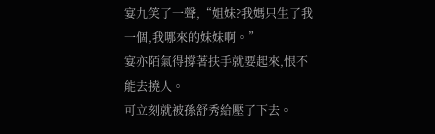宴九笑了一聲,“姐妹?我媽只生了我一個,我哪來的妹妹啊。”
宴亦陌氣得撐著扶手就要起來,恨不能去撓人。
可立刻就被孫舒秀給壓了下去。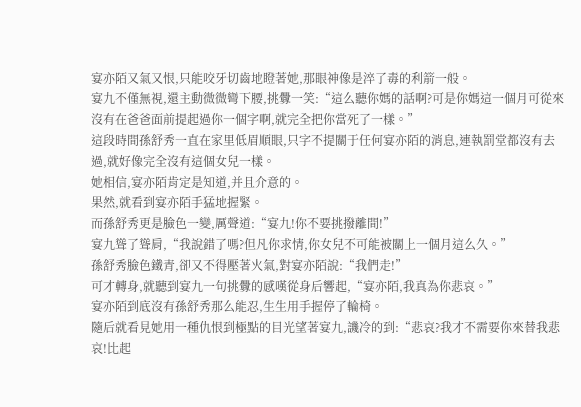宴亦陌又氣又恨,只能咬牙切齒地瞪著她,那眼神像是淬了毒的利箭一般。
宴九不僅無視,還主動微微彎下腰,挑釁一笑:“這么聽你媽的話啊?可是你媽這一個月可從來沒有在爸爸面前提起過你一個字啊,就完全把你當死了一樣。”
這段時間孫舒秀一直在家里低眉順眼,只字不提關于任何宴亦陌的消息,連執罰堂都沒有去過,就好像完全沒有這個女兒一樣。
她相信,宴亦陌肯定是知道,并且介意的。
果然,就看到宴亦陌手猛地握緊。
而孫舒秀更是臉色一變,厲聲道:“宴九!你不要挑撥離間!”
宴九聳了聳肩,“我說錯了嗎?但凡你求情,你女兒不可能被關上一個月這么久。”
孫舒秀臉色鐵青,卻又不得壓著火氣,對宴亦陌說:“我們走!”
可才轉身,就聽到宴九一句挑釁的感嘆從身后響起,“宴亦陌,我真為你悲哀。”
宴亦陌到底沒有孫舒秀那么能忍,生生用手握停了輪椅。
隨后就看見她用一種仇恨到極點的目光望著宴九,譏冷的到:“悲哀?我才不需要你來替我悲哀!比起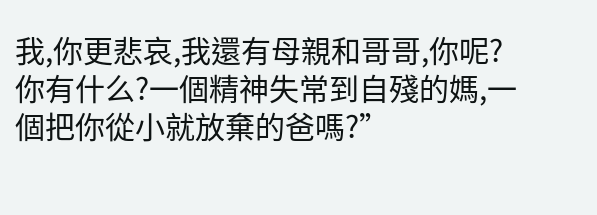我,你更悲哀,我還有母親和哥哥,你呢?你有什么?一個精神失常到自殘的媽,一個把你從小就放棄的爸嗎?”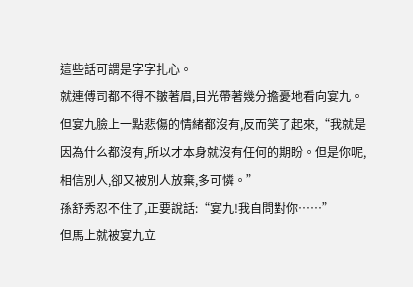這些話可謂是字字扎心。
就連傅司都不得不皺著眉,目光帶著幾分擔憂地看向宴九。
但宴九臉上一點悲傷的情緒都沒有,反而笑了起來,“我就是因為什么都沒有,所以才本身就沒有任何的期盼。但是你呢,相信別人,卻又被別人放棄,多可憐。”
孫舒秀忍不住了,正要說話:“宴九!我自問對你……”
但馬上就被宴九立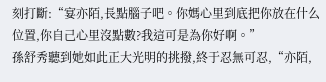刻打斷:“宴亦陌,長點腦子吧。你媽心里到底把你放在什么位置,你自己心里沒點數?我這可是為你好啊。”
孫舒秀聽到她如此正大光明的挑撥,終于忍無可忍,“亦陌,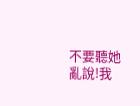不要聽她亂說!我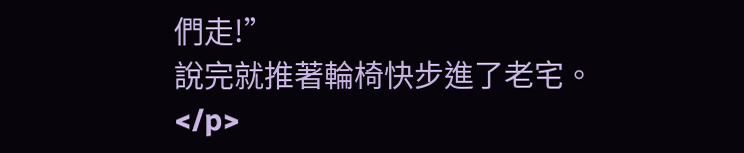們走!”
說完就推著輪椅快步進了老宅。</p>